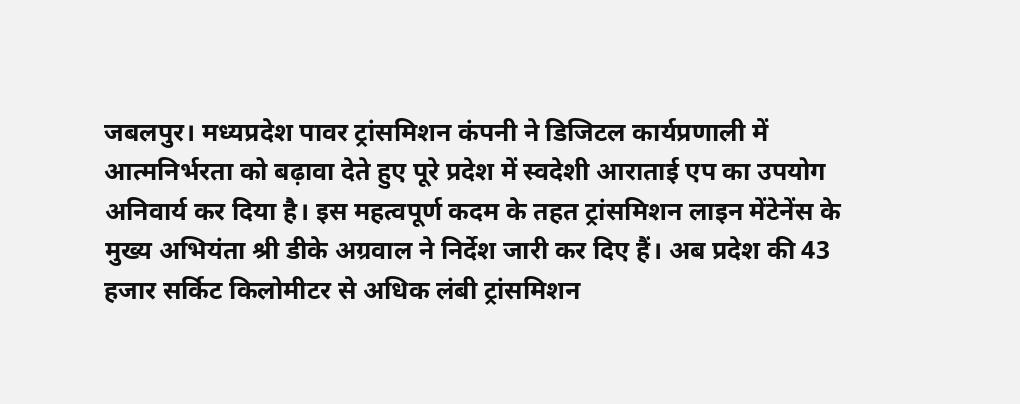जबलपुर। मध्यप्रदेश पावर ट्रांसमिशन कंपनी ने डिजिटल कार्यप्रणाली में आत्मनिर्भरता को बढ़ावा देते हुए पूरे प्रदेश में स्वदेशी आराताई एप का उपयोग अनिवार्य कर दिया है। इस महत्वपूर्ण कदम के तहत ट्रांसमिशन लाइन मेंटेनेंस के मुख्य अभियंता श्री डीके अग्रवाल ने निर्देश जारी कर दिए हैं। अब प्रदेश की 43 हजार सर्किट किलोमीटर से अधिक लंबी ट्रांसमिशन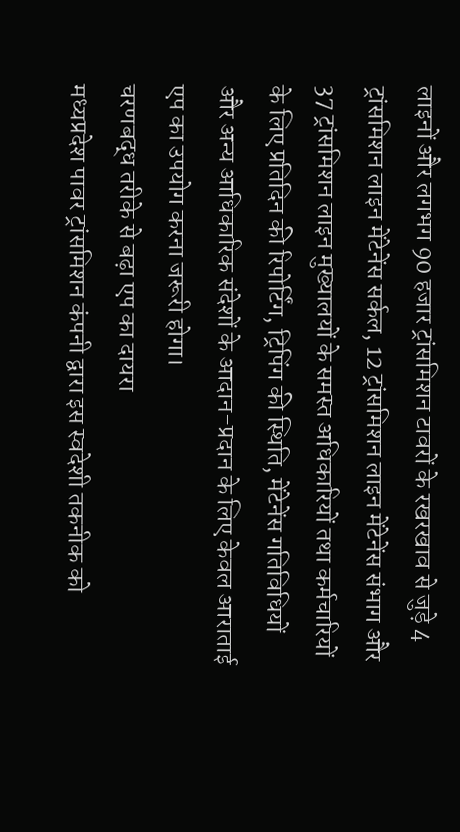लाइनों और लगभग 90 हजार ट्रांसमिशन टावरों के रखरखाव से जुड़े 4 ट्रांसमिशन लाइन मेंटेनेंस सर्कल, 12 ट्रांसमिशन लाइन मेंटेनेंस संभाग और 37 ट्रांसमिशन लाइन मुख्यालयों के समस्त अधिकारियों तथा कर्मचारियों के लिए प्रतिदिन की रिपोर्टिंग, ट्रिपिंग की स्थिति, मेंटेनेंस गतिविधियों और अन्य आधिकारिक संदेशों के आदान-प्रदान के लिए केवल आराताई एप का उपयोग करना जरूरी होगा।
चरणबद्ध तरीके से बढ़ा एप का दायरा
मध्यप्रदेश पावर ट्रांसमिशन कंपनी द्वारा इस स्वदेशी तकनीक को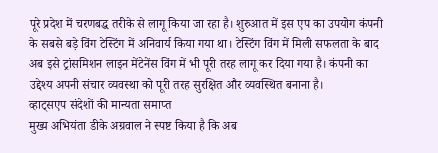पूरे प्रदेश में चरणबद्ध तरीके से लागू किया जा रहा है। शुरुआत में इस एप का उपयोग कंपनी के सबसे बड़े विंग टेस्टिंग में अनिवार्य किया गया था। टेस्टिंग विंग में मिली सफलता के बाद अब इसे ट्रांसमिशन लाइन मेंटेनेंस विंग में भी पूरी तरह लागू कर दिया गया है। कंपनी का उद्देश्य अपनी संचार व्यवस्था को पूरी तरह सुरक्षित और व्यवस्थित बनाना है।
व्हाट्सएप संदेशों की मान्यता समाप्त
मुख्य अभियंता डीके अग्रवाल ने स्पष्ट किया है कि अब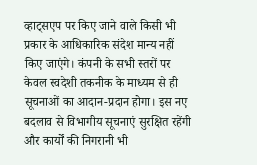व्हाट्सएप पर किए जाने वाले किसी भी प्रकार के आधिकारिक संदेश मान्य नहीं किए जाएंगे। कंपनी के सभी स्तरों पर केवल स्वदेशी तकनीक के माध्यम से ही सूचनाओं का आदान-प्रदान होगा। इस नए बदलाव से विभागीय सूचनाएं सुरक्षित रहेंगी और कार्यों की निगरानी भी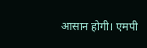आसान होगी। एमपी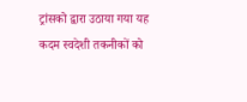ट्रांसको द्वारा उठाया गया यह कदम स्वदेशी तकनीकों को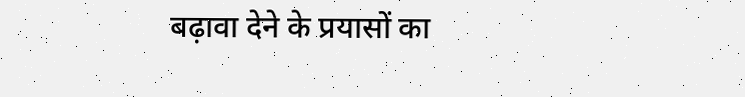बढ़ावा देने के प्रयासों का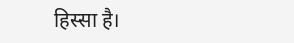हिस्सा है।